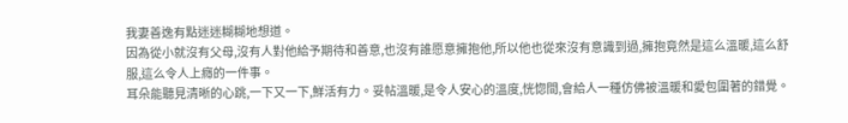我妻善逸有點迷迷糊糊地想道。
因為從小就沒有父母,沒有人對他給予期待和善意,也沒有誰愿意擁抱他,所以他也從來沒有意識到過,擁抱竟然是這么溫暖,這么舒服,這么令人上癮的一件事。
耳朵能聽見清晰的心跳,一下又一下,鮮活有力。妥帖溫暖,是令人安心的溫度,恍惚間,會給人一種仿佛被溫暖和愛包圍著的錯覺。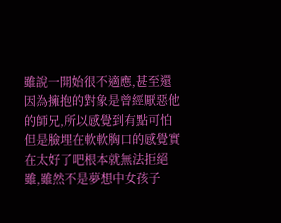雖說一開始很不適應,甚至還因為擁抱的對象是曾經厭惡他的師兄,所以感覺到有點可怕但是臉埋在軟軟胸口的感覺實在太好了吧根本就無法拒絕
雖,雖然不是夢想中女孩子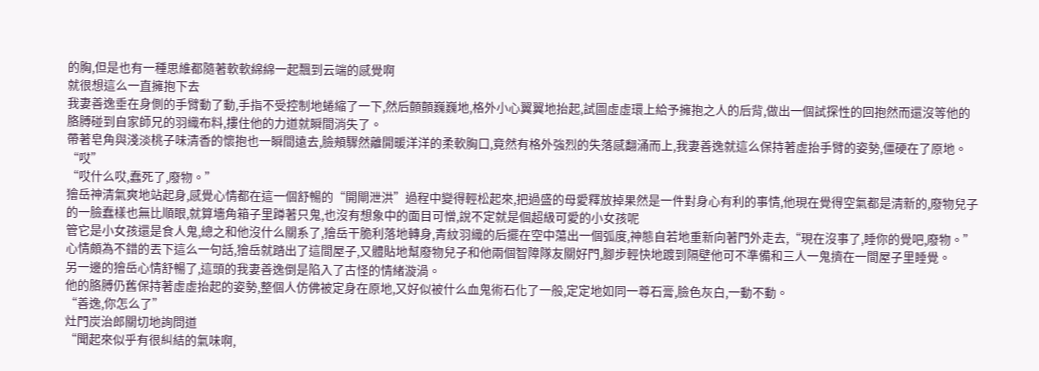的胸,但是也有一種思維都隨著軟軟綿綿一起飄到云端的感覺啊
就很想這么一直擁抱下去
我妻善逸垂在身側的手臂動了動,手指不受控制地蜷縮了一下,然后顫顫巍巍地,格外小心翼翼地抬起,試圖虛虛環上給予擁抱之人的后背,做出一個試探性的回抱然而還沒等他的胳膊碰到自家師兄的羽織布料,摟住他的力道就瞬間消失了。
帶著皂角與淺淡桃子味清香的懷抱也一瞬間遠去,臉頰驟然離開暖洋洋的柔軟胸口,竟然有格外強烈的失落感翻涌而上,我妻善逸就這么保持著虛抬手臂的姿勢,僵硬在了原地。
“哎”
“哎什么哎,蠢死了,廢物。”
獪岳神清氣爽地站起身,感覺心情都在這一個舒暢的“開閘泄洪”過程中變得輕松起來,把過盛的母愛釋放掉果然是一件對身心有利的事情,他現在覺得空氣都是清新的,廢物兒子的一臉蠢樣也無比順眼,就算墻角箱子里蹲著只鬼,也沒有想象中的面目可憎,說不定就是個超級可愛的小女孩呢
管它是小女孩還是食人鬼,總之和他沒什么關系了,獪岳干脆利落地轉身,青紋羽織的后擺在空中蕩出一個弧度,神態自若地重新向著門外走去,“現在沒事了,睡你的覺吧,廢物。”
心情頗為不錯的丟下這么一句話,獪岳就踏出了這間屋子,又體貼地幫廢物兒子和他兩個智障隊友關好門,腳步輕快地踱到隔壁他可不準備和三人一鬼擠在一間屋子里睡覺。
另一邊的獪岳心情舒暢了,這頭的我妻善逸倒是陷入了古怪的情緒漩渦。
他的胳膊仍舊保持著虛虛抬起的姿勢,整個人仿佛被定身在原地,又好似被什么血鬼術石化了一般,定定地如同一尊石膏,臉色灰白,一動不動。
“善逸,你怎么了”
灶門炭治郎關切地詢問道
“聞起來似乎有很糾結的氣味啊,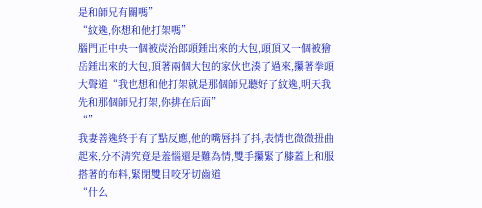是和師兄有關嗎”
“紋逸,你想和他打架嗎”
腦門正中央一個被炭治郎頭錘出來的大包,頭頂又一個被獪岳錘出來的大包,頂著兩個大包的家伙也湊了過來,攥著拳頭大聲道“我也想和他打架就是那個師兄聽好了紋逸,明天我先和那個師兄打架,你排在后面”
“”
我妻善逸終于有了點反應,他的嘴唇抖了抖,表情也微微扭曲起來,分不清究竟是羞惱還是難為情,雙手攥緊了膝蓋上和服搭著的布料,緊閉雙目咬牙切齒道
“什么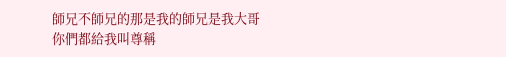師兄不師兄的那是我的師兄是我大哥你們都給我叫尊稱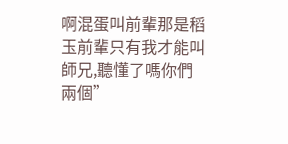啊混蛋叫前輩那是稻玉前輩只有我才能叫師兄,聽懂了嗎你們兩個”